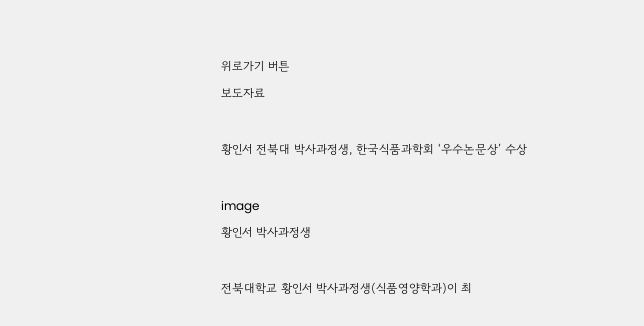위로가기 버튼
보도자료

황인서 전북대 박사과정생, 한국식품과학회 ‘우수논문상’ 수상

image
황인서 박사과정생

전북대학교 황인서 박사과정생(식품영양학과)이 최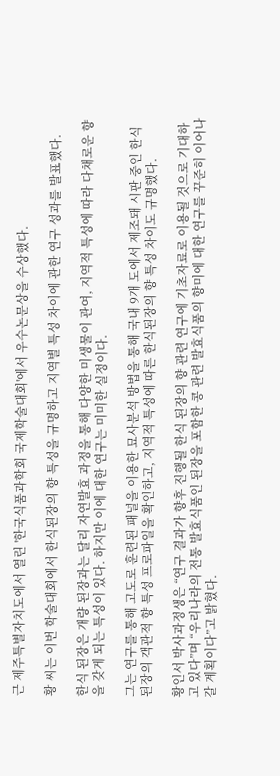근 제주특별자치도에서 열린 '한국식품과학회 국제학술대회'에서 우수논문상을 수상했다.

황 씨는 이번 학술대회에서 한식된장의 향 특성을 규명하고 지역별 특성 차이에 관한 연구 성과를 발표했다.

한식 된장은 개량 된장과는 달리 자연발효 과정을 통해 다양한 미생물이 관여, 지역적 특성에 따라 다채로운 향을 갖게 되는 특성이 있다. 하지만 이에 대한 연구는 미미한 실정이다.

그는 연구를 통해 고도로 훈련된 패널을 이용한 묘사분석 방법을 통해 국내 9개 도에서 제조돼 시판 중인 한식된장의 객관적 향 특성 프로파일을 확인하고, 지역적 특성에 따른 한식된장의 향 특성 차이도 규명했다.

황인서 박사과정생은 “연구 결과가 향후 진행될 한식 된장의 향 관련 연구에 기초자료로 이용될 것으로 기대하고 있다”며 “우리나라의 전통 발효식품인 된장을 포함한 콩 관련 발효식품의 향미에 대한 연구를 꾸준히 이어나갈 계획이다”고 밝혔다.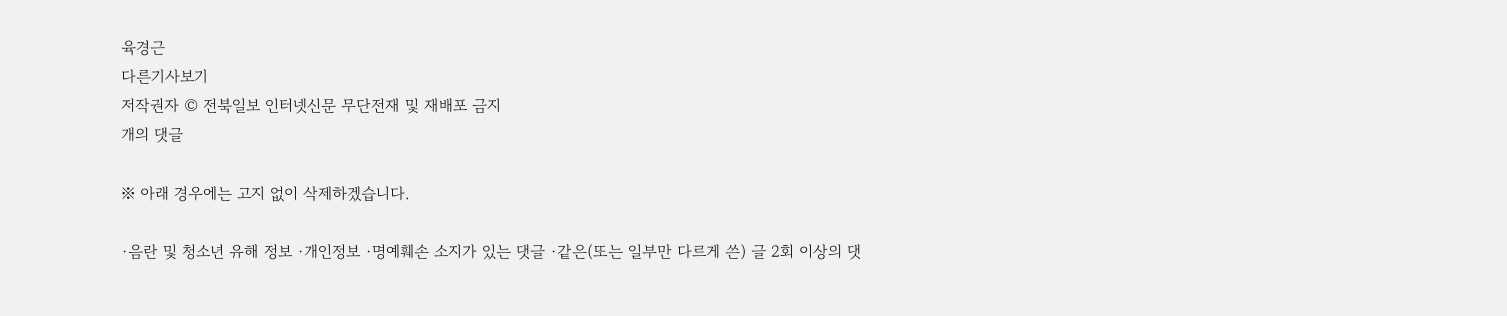육경근
다른기사보기
저작권자 © 전북일보 인터넷신문 무단전재 및 재배포 금지
개의 댓글

※ 아래 경우에는 고지 없이 삭제하겠습니다.

·음란 및 청소년 유해 정보 ·개인정보 ·명예훼손 소지가 있는 댓글 ·같은(또는 일부만 다르게 쓴) 글 2회 이상의 댓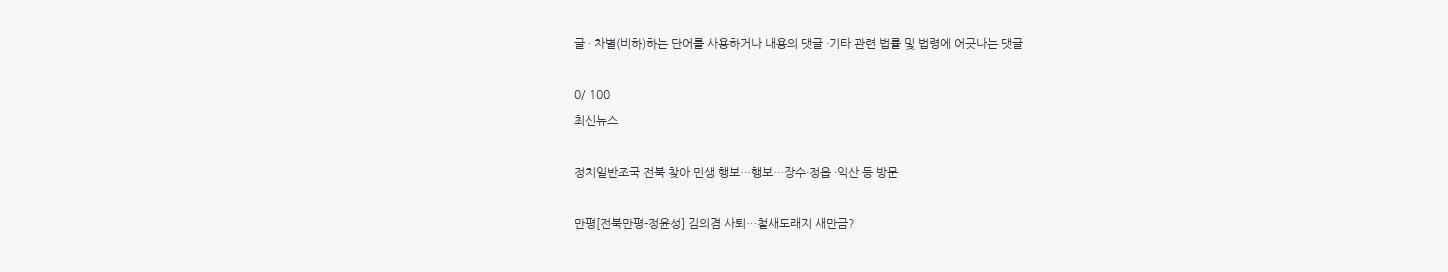글 · 차별(비하)하는 단어를 사용하거나 내용의 댓글 ·기타 관련 법률 및 법령에 어긋나는 댓글

0/ 100
최신뉴스

정치일반조국 전북 찾아 민생 행보…행보…장수·정읍 ·익산 등 방문

만평[전북만평-정윤성] 김의겸 사퇴…철새도래지 새만금?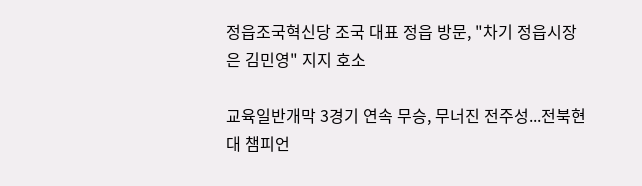정읍조국혁신당 조국 대표 정읍 방문, "차기 정읍시장은 김민영" 지지 호소

교육일반개막 3경기 연속 무승, 무너진 전주성...전북현대 챔피언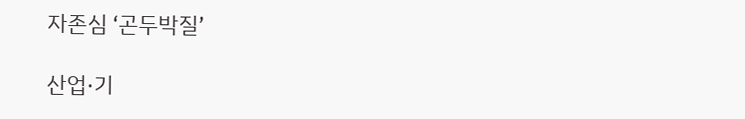자존심 ‘곤두박질’

산업·기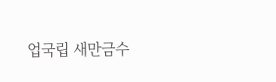업국립 새만금수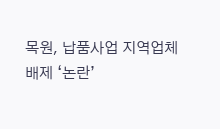목원, 납품사업 지역업체 배제 ‘논란’